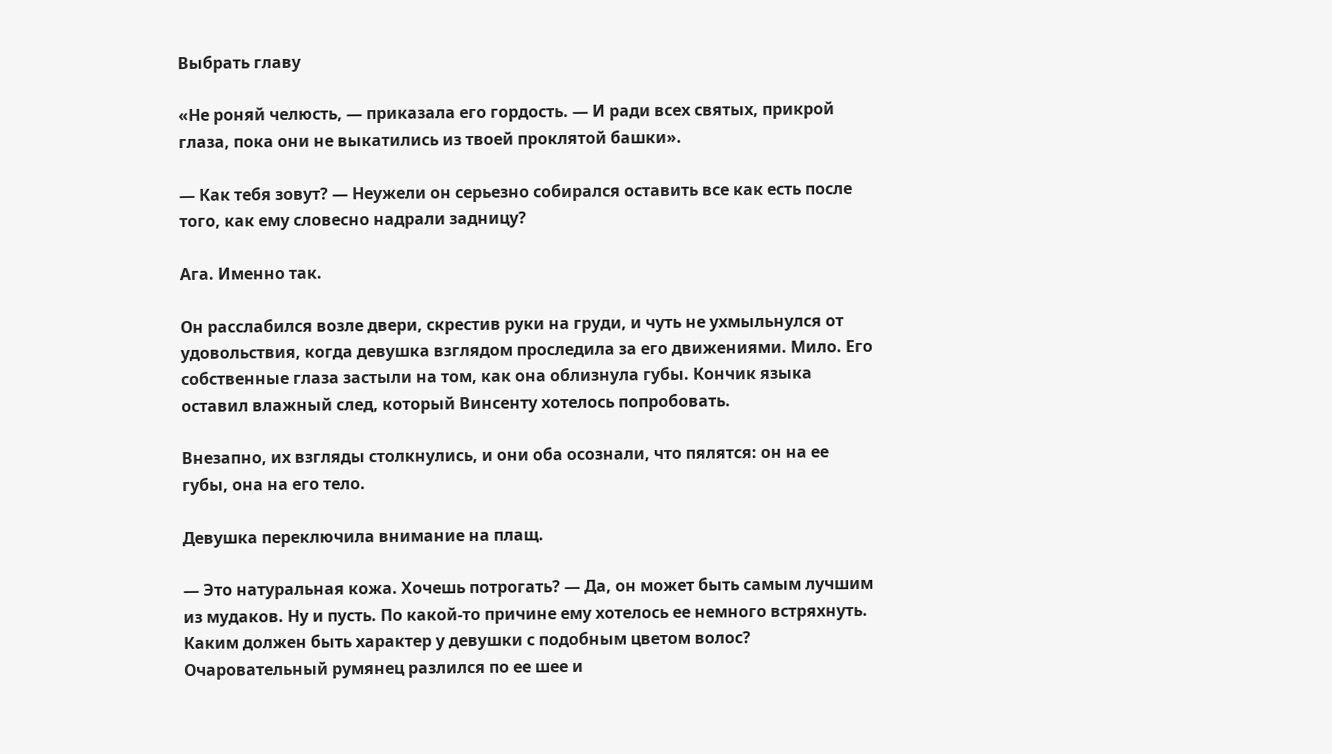Выбрать главу

«Не роняй челюсть, — приказала его гордость. — И ради всех святых, прикрой глаза, пока они не выкатились из твоей проклятой башки».

— Как тебя зовут? — Неужели он серьезно собирался оставить все как есть после того, как ему словесно надрали задницу?

Ага. Именно так.

Он расслабился возле двери, скрестив руки на груди, и чуть не ухмыльнулся от удовольствия, когда девушка взглядом проследила за его движениями. Мило. Его собственные глаза застыли на том, как она облизнула губы. Кончик языка оставил влажный след, который Винсенту хотелось попробовать.

Внезапно, их взгляды столкнулись, и они оба осознали, что пялятся: он на ее губы, она на его тело.

Девушка переключила внимание на плащ.

— Это натуральная кожа. Хочешь потрогать? — Да, он может быть самым лучшим из мудаков. Ну и пусть. По какой-то причине ему хотелось ее немного встряхнуть. Каким должен быть характер у девушки с подобным цветом волос? Очаровательный румянец разлился по ее шее и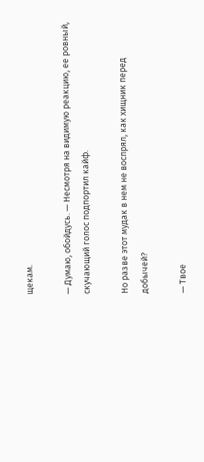щекам.

— Думаю, обойдусь. — Несмотря на видимую реакцию, ее ровный, скучающий голос подпортил кайф.

Но разве этот мудак в нем не воспрял, как хищник перед добычей?

— Твое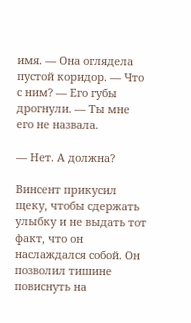имя. — Она оглядела пустой коридор. — Что с ним? — Его губы дрогнули. — Ты мне его не назвала.

— Нет. А должна?

Винсент прикусил щеку, чтобы сдержать улыбку и не выдать тот факт, что он наслаждался собой. Он позволил тишине повиснуть на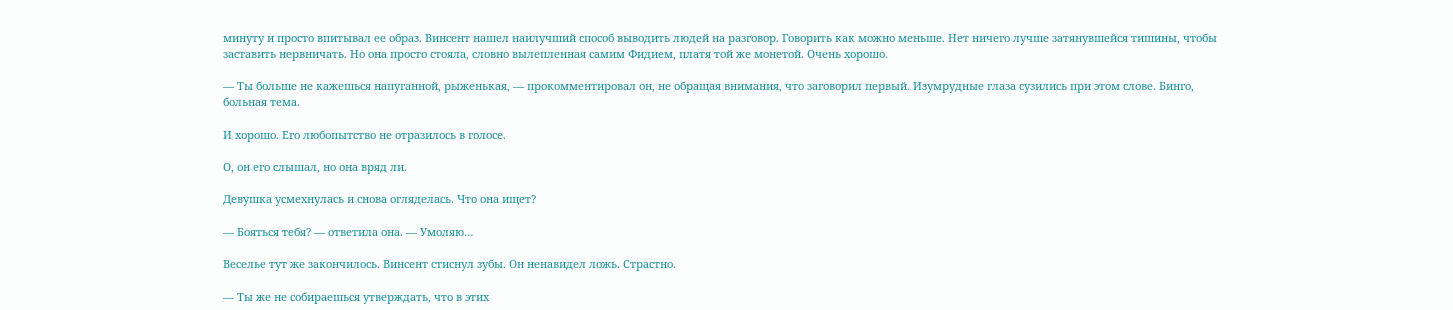минуту и просто впитывал ее образ. Винсент нашел наилучший способ выводить людей на разговор. Говорить как можно меньше. Нет ничего лучше затянувшейся тишины, чтобы заставить нервничать. Но она просто стояла, словно вылепленная самим Фидием, платя той же монетой. Очень хорошо.

— Ты больше не кажешься напуганной, рыженькая, — прокомментировал он, не обращая внимания, что заговорил первый. Изумрудные глаза сузились при этом слове. Бинго, больная тема.

И хорошо. Его любопытство не отразилось в голосе.

О, он его слышал, но она вряд ли.

Девушка усмехнулась и снова огляделась. Что она ищет?

— Бояться тебя? — ответила она. — Умоляю…

Веселье тут же закончилось. Винсент стиснул зубы. Он ненавидел ложь. Страстно.

— Ты же не собираешься утверждать, что в этих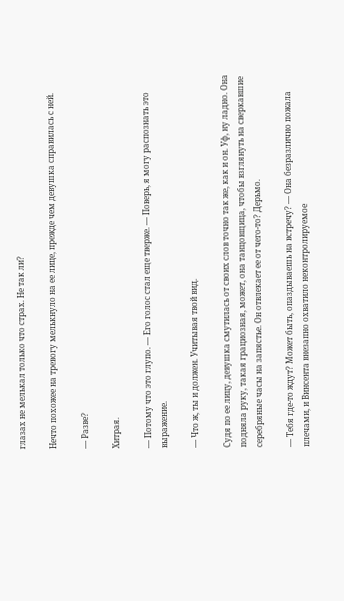глазах не мелькал только что страх. Не так ли?

Нечто похожее на тревогу мелькнуло на ее лице, прежде чем девушка справилась с ней.

— Разве?

Хитрая.

— Потому что это глупо. — Его голос стал еще тверже. — Поверь, я могу распознать это выражение.

— Что ж, ты и должен. Учитывая твой вид.

Судя по ее лицу, девушка смутилась от своих слов точно так же, как и он. Уф, ну ладно. Она подняла руку, такая грациозная, может, она танцовщица, чтобы взглянуть на сверкавшие серебряные часы на запястье. Он отвлекает ее от чего-то? Дерьмо.

— Тебя где-то ждут? Может быть, опаздываешь на встречу? — Она безразлично пожала плечами, и Винсента внезапно охватило неконтролируемое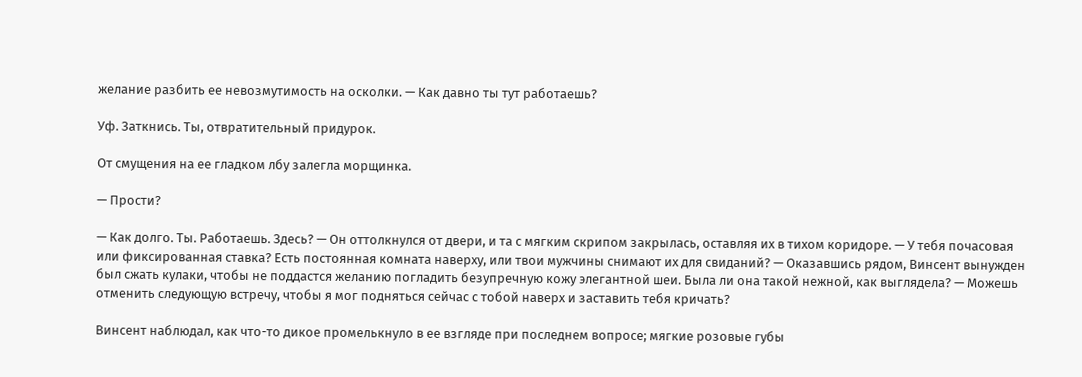желание разбить ее невозмутимость на осколки. — Как давно ты тут работаешь?

Уф. Заткнись. Ты, отвратительный придурок.

От смущения на ее гладком лбу залегла морщинка.

— Прости?

— Как долго. Ты. Работаешь. Здесь? — Он оттолкнулся от двери, и та с мягким скрипом закрылась, оставляя их в тихом коридоре. — У тебя почасовая или фиксированная ставка? Есть постоянная комната наверху, или твои мужчины снимают их для свиданий? — Оказавшись рядом, Винсент вынужден был сжать кулаки, чтобы не поддастся желанию погладить безупречную кожу элегантной шеи. Была ли она такой нежной, как выглядела? — Можешь отменить следующую встречу, чтобы я мог подняться сейчас с тобой наверх и заставить тебя кричать?

Винсент наблюдал, как что-то дикое промелькнуло в ее взгляде при последнем вопросе; мягкие розовые губы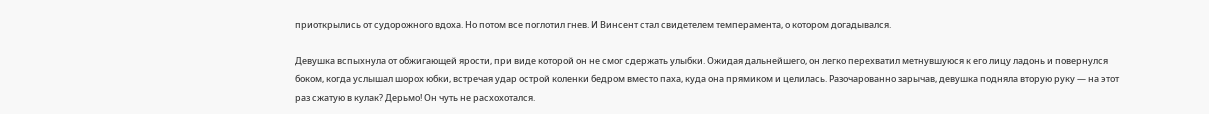приоткрылись от судорожного вдоха. Но потом все поглотил гнев. И Винсент стал свидетелем темперамента, о котором догадывался.

Девушка вспыхнула от обжигающей ярости, при виде которой он не смог сдержать улыбки. Ожидая дальнейшего, он легко перехватил метнувшуюся к его лицу ладонь и повернулся боком, когда услышал шорох юбки, встречая удар острой коленки бедром вместо паха, куда она прямиком и целилась. Разочарованно зарычав, девушка подняла вторую руку — на этот раз сжатую в кулак? Дерьмо! Он чуть не расхохотался.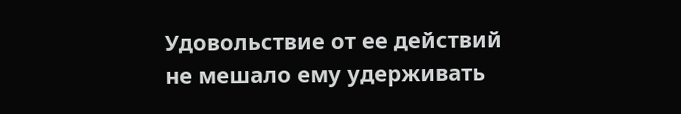Удовольствие от ее действий не мешало ему удерживать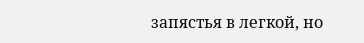запястья в легкой, но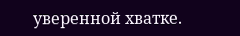уверенной хватке.